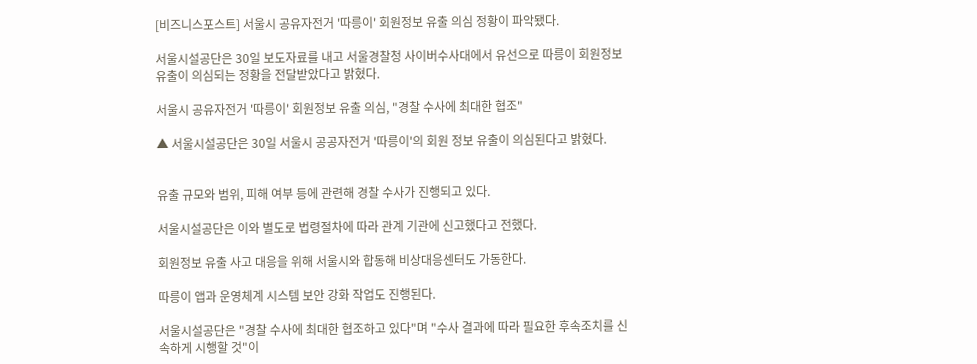[비즈니스포스트] 서울시 공유자전거 '따릉이' 회원정보 유출 의심 정황이 파악됐다.

서울시설공단은 30일 보도자료를 내고 서울경찰청 사이버수사대에서 유선으로 따릉이 회원정보 유출이 의심되는 정황을 전달받았다고 밝혔다.

서울시 공유자전거 '따릉이' 회원정보 유출 의심, "경찰 수사에 최대한 협조"

▲ 서울시설공단은 30일 서울시 공공자전거 '따릉이'의 회원 정보 유출이 의심된다고 밝혔다.


유출 규모와 범위, 피해 여부 등에 관련해 경찰 수사가 진행되고 있다.

서울시설공단은 이와 별도로 법령절차에 따라 관계 기관에 신고했다고 전했다.

회원정보 유출 사고 대응을 위해 서울시와 합동해 비상대응센터도 가동한다.

따릉이 앱과 운영체계 시스템 보안 강화 작업도 진행된다.

서울시설공단은 "경찰 수사에 최대한 협조하고 있다"며 "수사 결과에 따라 필요한 후속조치를 신속하게 시행할 것"이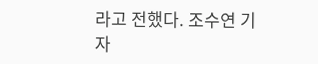라고 전했다. 조수연 기자